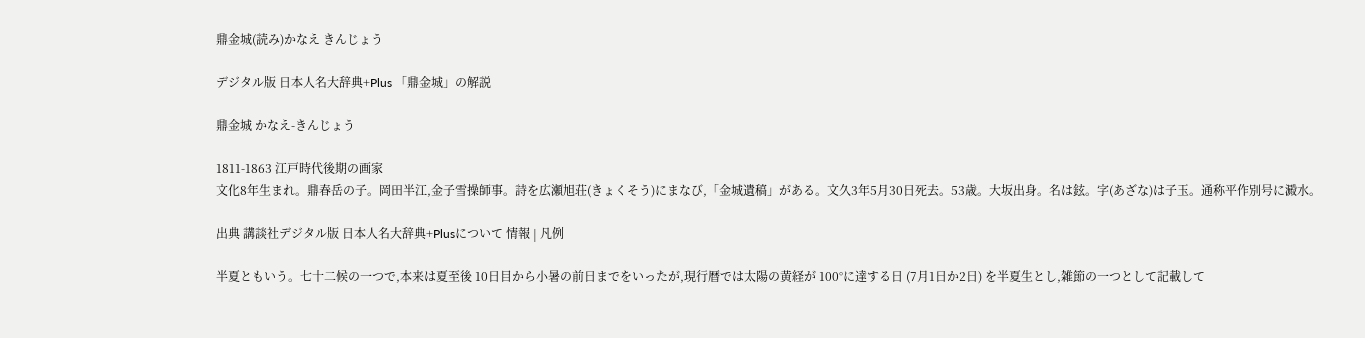鼎金城(読み)かなえ きんじょう

デジタル版 日本人名大辞典+Plus 「鼎金城」の解説

鼎金城 かなえ-きんじょう

1811-1863 江戸時代後期の画家
文化8年生まれ。鼎春岳の子。岡田半江,金子雪操師事。詩を広瀬旭荘(きょくそう)にまなび,「金城遺稿」がある。文久3年5月30日死去。53歳。大坂出身。名は鉉。字(あざな)は子玉。通称平作別号に澱水。

出典 講談社デジタル版 日本人名大辞典+Plusについて 情報 | 凡例

半夏ともいう。七十二候の一つで,本来は夏至後 10日目から小暑の前日までをいったが,現行暦では太陽の黄経が 100°に達する日 (7月1日か2日) を半夏生とし,雑節の一つとして記載して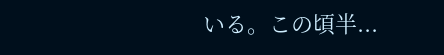いる。この頃半...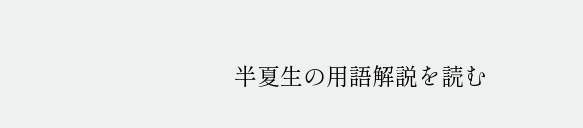半夏生の用語解説を読む